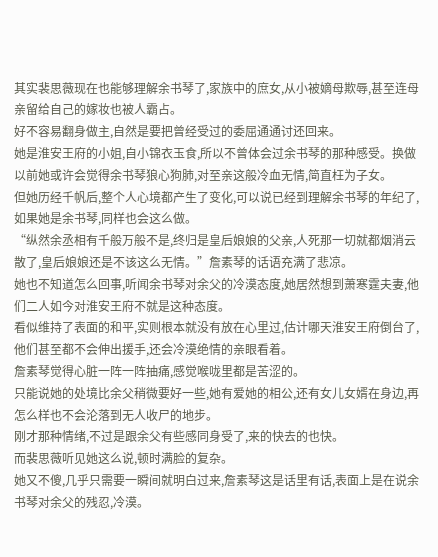其实裴思薇现在也能够理解余书琴了,家族中的庶女,从小被嫡母欺辱,甚至连母亲留给自己的嫁妆也被人霸占。
好不容易翻身做主,自然是要把曾经受过的委屈通通讨还回来。
她是淮安王府的小姐,自小锦衣玉食,所以不曾体会过余书琴的那种感受。换做以前她或许会觉得余书琴狼心狗肺,对至亲这般冷血无情,简直枉为子女。
但她历经千帆后,整个人心境都产生了变化,可以说已经到理解余书琴的年纪了,如果她是余书琴,同样也会这么做。
“纵然余丞相有千般万般不是,终归是皇后娘娘的父亲,人死那一切就都烟消云散了,皇后娘娘还是不该这么无情。”詹素琴的话语充满了悲凉。
她也不知道怎么回事,听闻余书琴对余父的冷漠态度,她居然想到萧寒霆夫妻,他们二人如今对淮安王府不就是这种态度。
看似维持了表面的和平,实则根本就没有放在心里过,估计哪天淮安王府倒台了,他们甚至都不会伸出援手,还会冷漠绝情的亲眼看着。
詹素琴觉得心脏一阵一阵抽痛,感觉喉咙里都是苦涩的。
只能说她的处境比余父稍微要好一些,她有爱她的相公,还有女儿女婿在身边,再怎么样也不会沦落到无人收尸的地步。
刚才那种情绪,不过是跟余父有些感同身受了,来的快去的也快。
而裴思薇听见她这么说,顿时满脸的复杂。
她又不傻,几乎只需要一瞬间就明白过来,詹素琴这是话里有话,表面上是在说余书琴对余父的残忍,冷漠。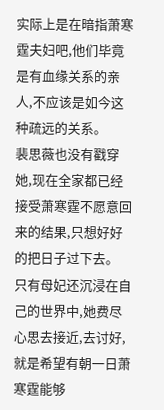实际上是在暗指萧寒霆夫妇吧,他们毕竟是有血缘关系的亲人,不应该是如今这种疏远的关系。
裴思薇也没有戳穿她,现在全家都已经接受萧寒霆不愿意回来的结果,只想好好的把日子过下去。
只有母妃还沉浸在自己的世界中,她费尽心思去接近,去讨好,就是希望有朝一日萧寒霆能够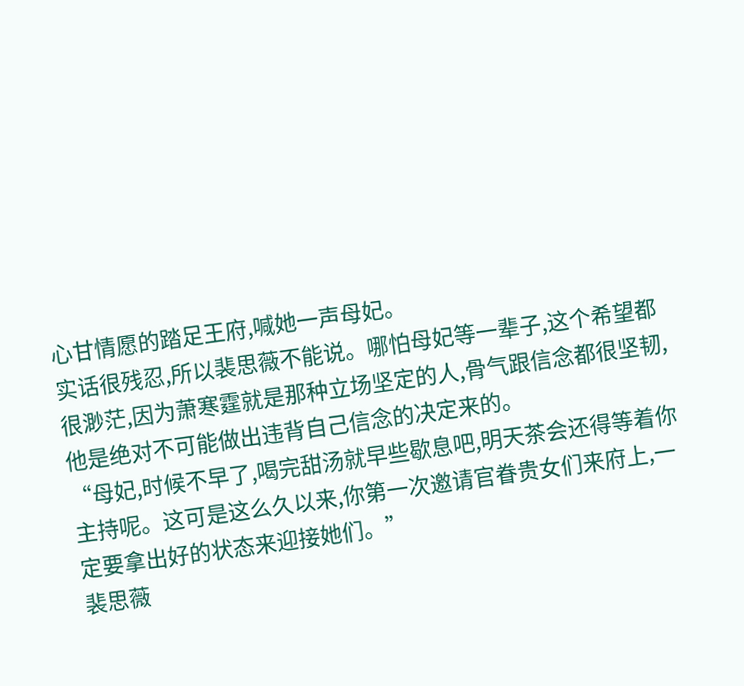心甘情愿的踏足王府,喊她一声母妃。
实话很残忍,所以裴思薇不能说。哪怕母妃等一辈子,这个希望都很渺茫,因为萧寒霆就是那种立场坚定的人,骨气跟信念都很坚韧,他是绝对不可能做出违背自己信念的决定来的。
“母妃,时候不早了,喝完甜汤就早些歇息吧,明天茶会还得等着你主持呢。这可是这么久以来,你第一次邀请官眷贵女们来府上,一定要拿出好的状态来迎接她们。”
裴思薇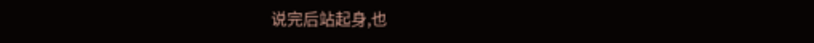说完后站起身,也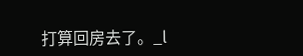打算回房去了。_l